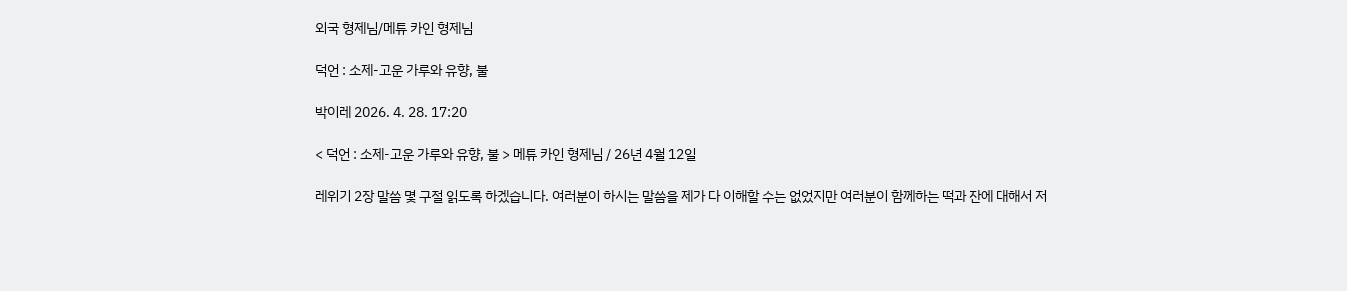외국 형제님/메튜 카인 형제님

덕언 : 소제-고운 가루와 유향, 불

박이레 2026. 4. 28. 17:20

< 덕언 : 소제-고운 가루와 유향, 불 > 메튜 카인 형제님 / 26년 4월 12일

레위기 2장 말씀 몇 구절 읽도록 하겠습니다. 여러분이 하시는 말씀을 제가 다 이해할 수는 없었지만 여러분이 함께하는 떡과 잔에 대해서 저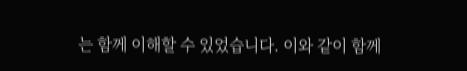는 함께 이해할 수 있었습니다. 이와 같이 함께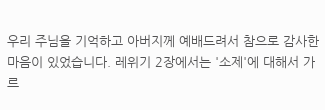우리 주님을 기억하고 아버지께 예배드려서 참으로 감사한 마음이 있었습니다. 레위기 2장에서는 '소제'에 대해서 가르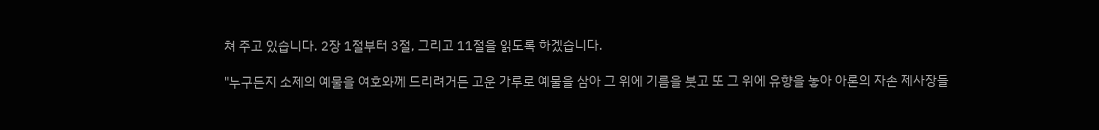쳐 주고 있습니다. 2장 1절부터 3절, 그리고 11절을 읽도록 하겠습니다.

"누구든지 소제의 예물을 여호와께 드리려거든 고운 가루로 예물을 삼아 그 위에 기름을 붓고 또 그 위에 유향을 놓아 아론의 자손 제사장들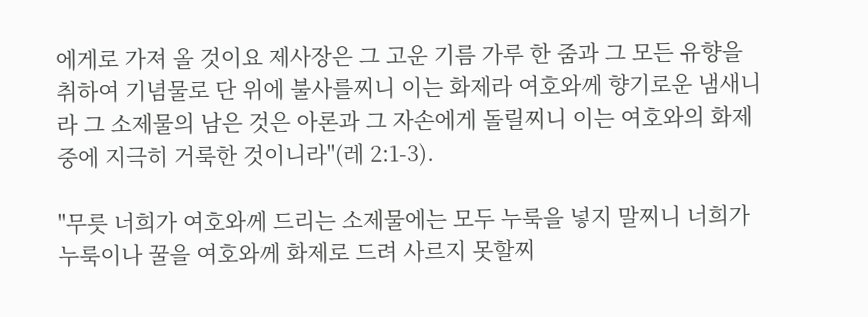에게로 가져 올 것이요 제사장은 그 고운 기름 가루 한 줌과 그 모든 유향을 취하여 기념물로 단 위에 불사를찌니 이는 화제라 여호와께 향기로운 냄새니라 그 소제물의 남은 것은 아론과 그 자손에게 돌릴찌니 이는 여호와의 화제 중에 지극히 거룩한 것이니라"(레 2:1-3).

"무릇 너희가 여호와께 드리는 소제물에는 모두 누룩을 넣지 말찌니 너희가 누룩이나 꿀을 여호와께 화제로 드려 사르지 못할찌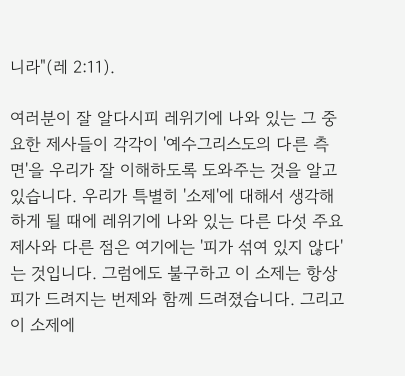니라"(레 2:11).

여러분이 잘 알다시피 레위기에 나와 있는 그 중요한 제사들이 각각이 '예수그리스도의 다른 측면'을 우리가 잘 이해하도록 도와주는 것을 알고 있습니다. 우리가 특별히 '소제'에 대해서 생각해 하게 될 때에 레위기에 나와 있는 다른 다섯 주요 제사와 다른 점은 여기에는 '피가 섞여 있지 않다'는 것입니다. 그럼에도 불구하고 이 소제는 항상 피가 드려지는 번제와 함께 드려졌습니다. 그리고 이 소제에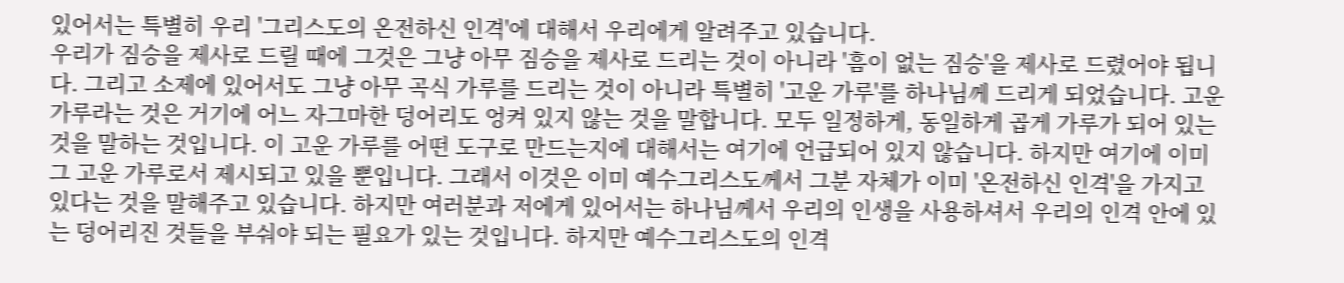있어서는 특별히 우리 '그리스도의 온전하신 인격'에 대해서 우리에게 알려주고 있습니다.
우리가 짐승을 제사로 드릴 때에 그것은 그냥 아무 짐승을 제사로 드리는 것이 아니라 '흠이 없는 짐승'을 제사로 드렸어야 됩니다. 그리고 소제에 있어서도 그냥 아무 곡식 가루를 드리는 것이 아니라 특별히 '고운 가루'를 하나님께 드리게 되었습니다. 고운 가루라는 것은 거기에 어느 자그마한 덩어리도 엉켜 있지 않는 것을 말합니다. 모두 일정하게, 동일하게 곱게 가루가 되어 있는 것을 말하는 것입니다. 이 고운 가루를 어떤 도구로 만드는지에 대해서는 여기에 언급되어 있지 않습니다. 하지만 여기에 이미 그 고운 가루로서 제시되고 있을 뿐입니다. 그래서 이것은 이미 예수그리스도께서 그분 자체가 이미 '온전하신 인격'을 가지고 있다는 것을 말해주고 있습니다. 하지만 여러분과 저에게 있어서는 하나님께서 우리의 인생을 사용하셔서 우리의 인격 안에 있는 덩어리진 것들을 부숴야 되는 필요가 있는 것입니다. 하지만 예수그리스도의 인격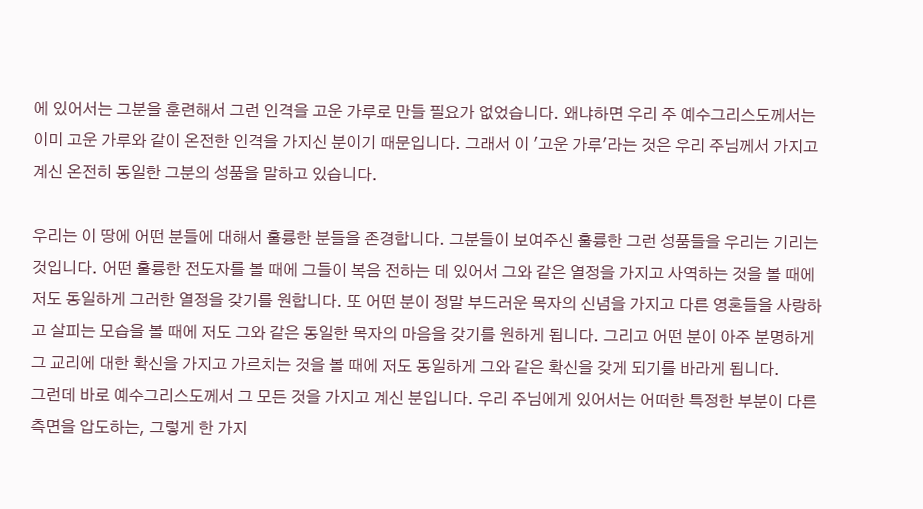에 있어서는 그분을 훈련해서 그런 인격을 고운 가루로 만들 필요가 없었습니다. 왜냐하면 우리 주 예수그리스도께서는 이미 고운 가루와 같이 온전한 인격을 가지신 분이기 때문입니다. 그래서 이 '고운 가루'라는 것은 우리 주님께서 가지고 계신 온전히 동일한 그분의 성품을 말하고 있습니다.

우리는 이 땅에 어떤 분들에 대해서 훌륭한 분들을 존경합니다. 그분들이 보여주신 훌륭한 그런 성품들을 우리는 기리는 것입니다. 어떤 훌륭한 전도자를 볼 때에 그들이 복음 전하는 데 있어서 그와 같은 열정을 가지고 사역하는 것을 볼 때에 저도 동일하게 그러한 열정을 갖기를 원합니다. 또 어떤 분이 정말 부드러운 목자의 신념을 가지고 다른 영혼들을 사랑하고 살피는 모습을 볼 때에 저도 그와 같은 동일한 목자의 마음을 갖기를 원하게 됩니다. 그리고 어떤 분이 아주 분명하게 그 교리에 대한 확신을 가지고 가르치는 것을 볼 때에 저도 동일하게 그와 같은 확신을 갖게 되기를 바라게 됩니다.
그런데 바로 예수그리스도께서 그 모든 것을 가지고 계신 분입니다. 우리 주님에게 있어서는 어떠한 특정한 부분이 다른 측면을 압도하는, 그렇게 한 가지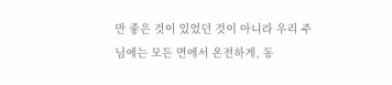만 좋은 것이 있었던 것이 아니라 우리 주님에는 모든 면에서 온전하게, 동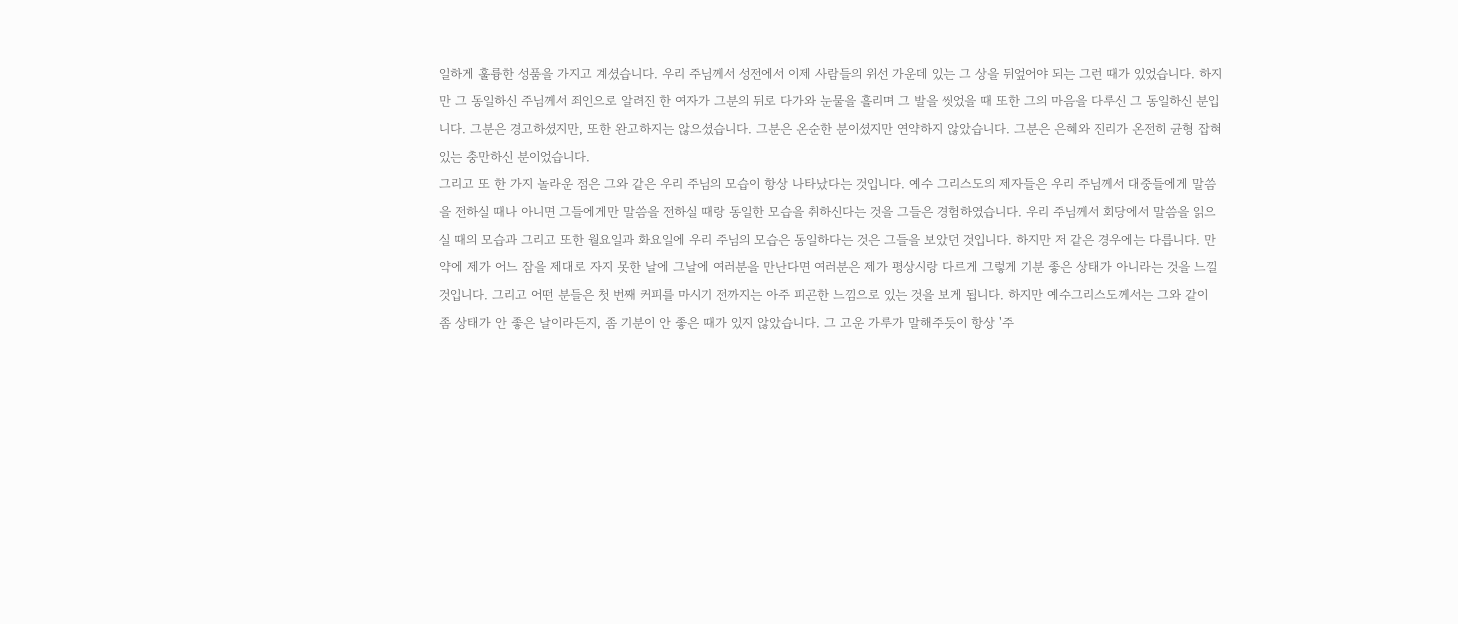일하게 훌륭한 성품을 가지고 계셨습니다. 우리 주님께서 성전에서 이제 사람들의 위선 가운데 있는 그 상을 뒤엎어야 되는 그런 때가 있었습니다. 하지만 그 동일하신 주님께서 죄인으로 알려진 한 여자가 그분의 뒤로 다가와 눈물을 흘리며 그 발을 씻었을 때 또한 그의 마음을 다루신 그 동일하신 분입니다. 그분은 경고하셨지만, 또한 완고하지는 않으셨습니다. 그분은 온순한 분이셨지만 연약하지 않았습니다. 그분은 은혜와 진리가 온전히 균형 잡혀 있는 충만하신 분이었습니다.
그리고 또 한 가지 놀라운 점은 그와 같은 우리 주님의 모습이 항상 나타났다는 것입니다. 예수 그리스도의 제자들은 우리 주님께서 대중들에게 말씀을 전하실 때나 아니면 그들에게만 말씀을 전하실 때랑 동일한 모습을 취하신다는 것을 그들은 경험하였습니다. 우리 주님께서 회당에서 말씀을 읽으실 때의 모습과 그리고 또한 월요일과 화요일에 우리 주님의 모습은 동일하다는 것은 그들을 보았던 것입니다. 하지만 저 같은 경우에는 다릅니다. 만약에 제가 어느 잠을 제대로 자지 못한 날에 그날에 여러분을 만난다면 여러분은 제가 평상시랑 다르게 그렇게 기분 좋은 상태가 아니라는 것을 느낄 것입니다. 그리고 어떤 분들은 첫 번째 커피를 마시기 전까지는 아주 피곤한 느낌으로 있는 것을 보게 됩니다. 하지만 예수그리스도께서는 그와 같이 좀 상태가 안 좋은 날이라든지, 좀 기분이 안 좋은 때가 있지 않았습니다. 그 고운 가루가 말해주듯이 항상 '주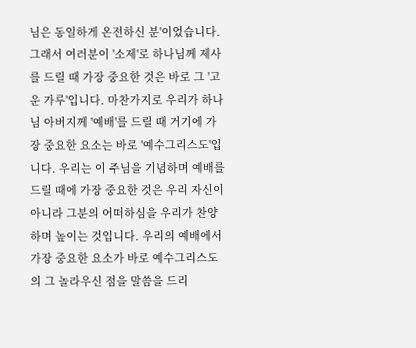님은 동일하게 온전하신 분'이었습니다.
그래서 여러분이 '소제'로 하나님께 제사를 드릴 때 가장 중요한 것은 바로 그 '고운 가루'입니다. 마찬가지로 우리가 하나님 아버지께 '예배'를 드릴 때 거기에 가장 중요한 요소는 바로 '예수그리스도'입니다. 우리는 이 주님을 기념하며 예배를 드릴 때에 가장 중요한 것은 우리 자신이 아니라 그분의 어떠하심을 우리가 찬양하며 높이는 것입니다. 우리의 예배에서 가장 중요한 요소가 바로 예수그리스도의 그 놀라우신 점을 말씀을 드리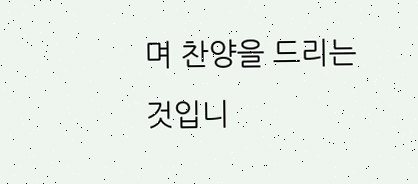며 찬양을 드리는 것입니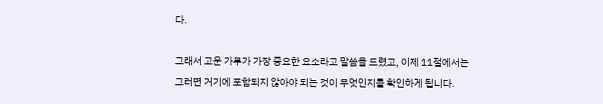다.

그래서 고운 가루가 가장 중요한 요소라고 말씀을 드렸고, 이제 11절에서는 그러면 거기에 포함되지 않아야 되는 것이 무엇인지를 확인하게 됩니다.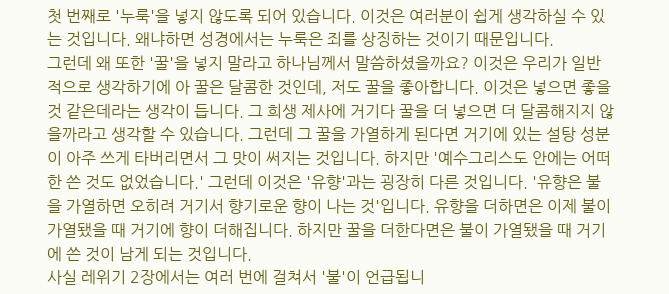첫 번째로 '누룩'을 넣지 않도록 되어 있습니다. 이것은 여러분이 쉽게 생각하실 수 있는 것입니다. 왜냐하면 성경에서는 누룩은 죄를 상징하는 것이기 때문입니다.
그런데 왜 또한 '꿀'을 넣지 말라고 하나님께서 말씀하셨을까요? 이것은 우리가 일반적으로 생각하기에 아 꿀은 달콤한 것인데, 저도 꿀을 좋아합니다. 이것은 넣으면 좋을 것 같은데라는 생각이 듭니다. 그 희생 제사에 거기다 꿀을 더 넣으면 더 달콤해지지 않을까라고 생각할 수 있습니다. 그런데 그 꿀을 가열하게 된다면 거기에 있는 설탕 성분이 아주 쓰게 타버리면서 그 맛이 써지는 것입니다. 하지만 '예수그리스도 안에는 어떠한 쓴 것도 없었습니다.' 그런데 이것은 '유향'과는 굉장히 다른 것입니다. '유향은 불을 가열하면 오히려 거기서 향기로운 향이 나는 것'입니다. 유향을 더하면은 이제 불이 가열됐을 때 거기에 향이 더해집니다. 하지만 꿀을 더한다면은 불이 가열됐을 때 거기에 쓴 것이 남게 되는 것입니다.
사실 레위기 2장에서는 여러 번에 걸쳐서 '불'이 언급됩니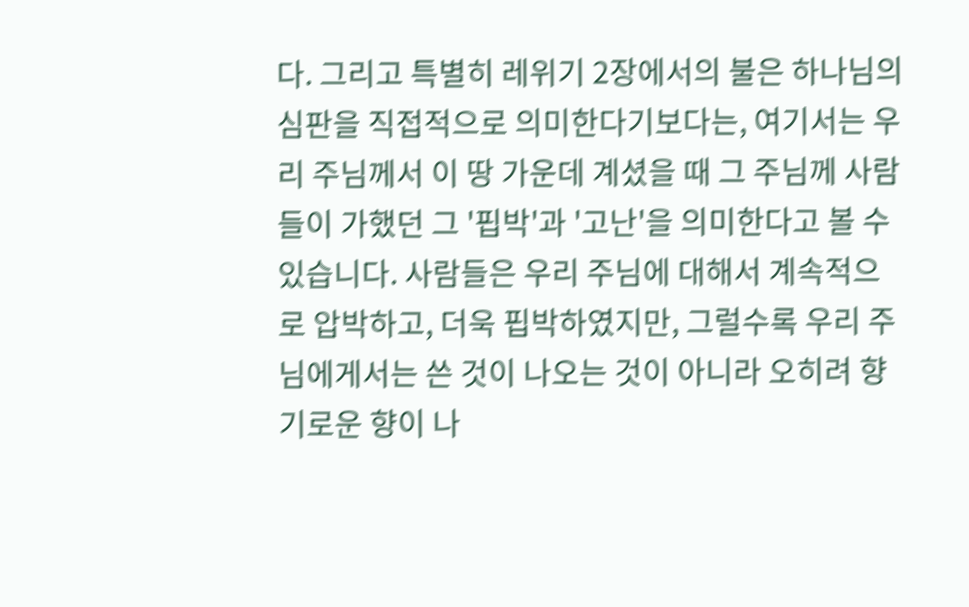다. 그리고 특별히 레위기 2장에서의 불은 하나님의 심판을 직접적으로 의미한다기보다는, 여기서는 우리 주님께서 이 땅 가운데 계셨을 때 그 주님께 사람들이 가했던 그 '핍박'과 '고난'을 의미한다고 볼 수 있습니다. 사람들은 우리 주님에 대해서 계속적으로 압박하고, 더욱 핍박하였지만, 그럴수록 우리 주님에게서는 쓴 것이 나오는 것이 아니라 오히려 향기로운 향이 나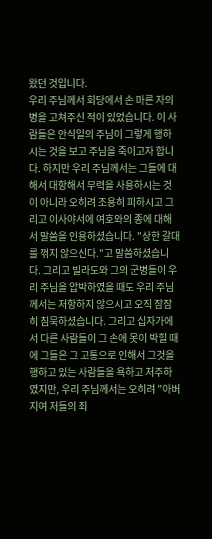왔던 것입니다.
우리 주님께서 회당에서 손 마른 자의 병을 고쳐주신 적이 있었습니다. 이 사람들은 안식일의 주님이 그렇게 행하시는 것을 보고 주님을 죽이고자 합니다. 하지만 우리 주님께서는 그들에 대해서 대항해서 무력을 사용하시는 것이 아니라 오히려 조용히 피하시고 그리고 이사야서에 여호와의 종에 대해서 말씀을 인용하셨습니다. "상한 갈대를 꺾지 않으신다."고 말씀하셨습니다. 그리고 빌라도와 그의 군병들이 우리 주님을 압박하였을 때도 우리 주님께서는 저항하지 않으시고 오직 잠잠히 침묵하셨습니다. 그리고 십자가에서 다른 사람들이 그 손에 못이 박힐 때에 그들은 그 고통으로 인해서 그것을 행하고 있는 사람들을 욕하고 저주하였지만, 우리 주님께서는 오히려 "아버지여 저들의 죄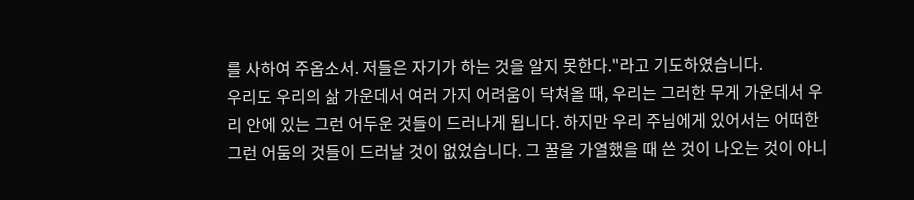를 사하여 주옵소서. 저들은 자기가 하는 것을 알지 못한다."라고 기도하였습니다.
우리도 우리의 삶 가운데서 여러 가지 어려움이 닥쳐올 때, 우리는 그러한 무게 가운데서 우리 안에 있는 그런 어두운 것들이 드러나게 됩니다. 하지만 우리 주님에게 있어서는 어떠한 그런 어둠의 것들이 드러날 것이 없었습니다. 그 꿀을 가열했을 때 쓴 것이 나오는 것이 아니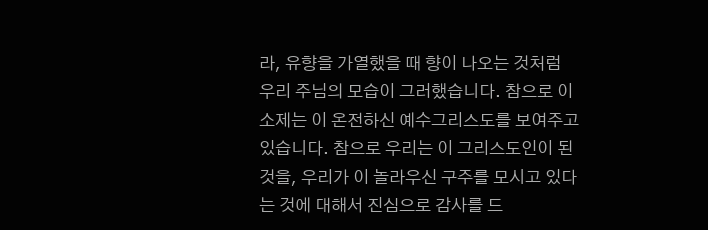라, 유향을 가열했을 때 향이 나오는 것처럼 우리 주님의 모습이 그러했습니다. 참으로 이 소제는 이 온전하신 예수그리스도를 보여주고 있습니다. 참으로 우리는 이 그리스도인이 된 것을, 우리가 이 놀라우신 구주를 모시고 있다는 것에 대해서 진심으로 감사를 드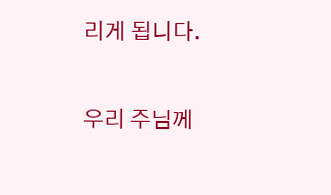리게 됩니다.

우리 주님께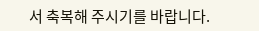서 축복해 주시기를 바랍니다.